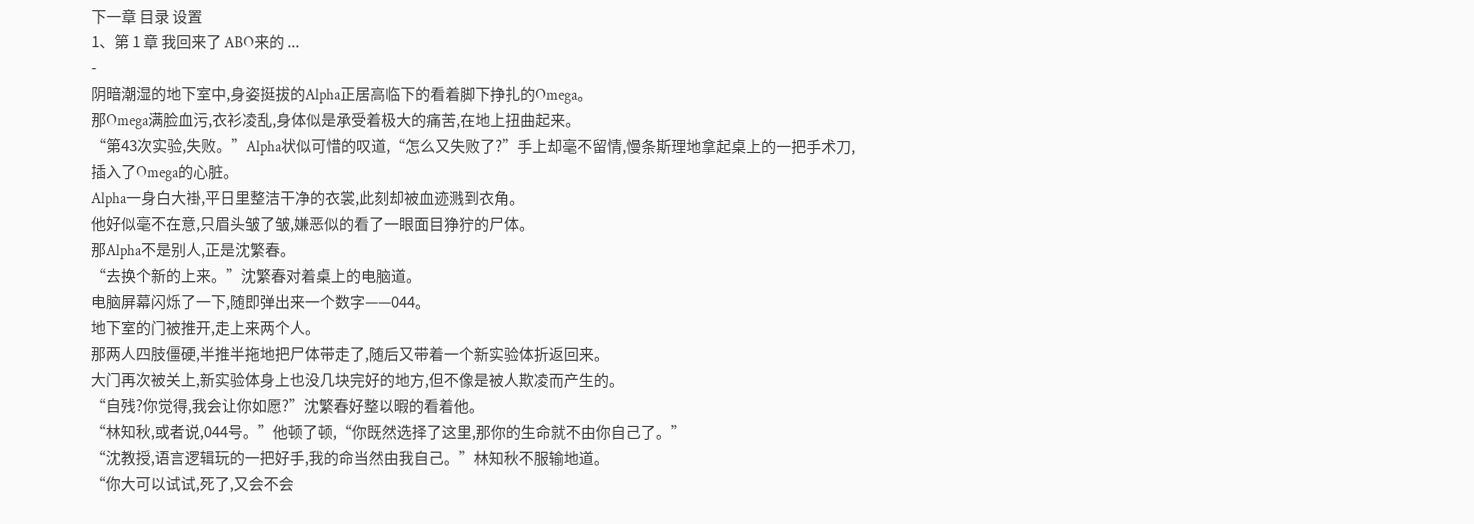下一章 目录 设置
1、第 1 章 我回来了 ABO来的 ...
-
阴暗潮湿的地下室中,身姿挺拔的Alpha正居高临下的看着脚下挣扎的Omega。
那Omega满脸血污,衣衫凌乱,身体似是承受着极大的痛苦,在地上扭曲起来。
“第43次实验,失败。”Alpha状似可惜的叹道,“怎么又失败了?”手上却毫不留情,慢条斯理地拿起桌上的一把手术刀,插入了Omega的心脏。
Alpha一身白大褂,平日里整洁干净的衣裳,此刻却被血迹溅到衣角。
他好似毫不在意,只眉头皱了皱,嫌恶似的看了一眼面目狰狞的尸体。
那Alpha不是别人,正是沈繁春。
“去换个新的上来。”沈繁春对着桌上的电脑道。
电脑屏幕闪烁了一下,随即弹出来一个数字——044。
地下室的门被推开,走上来两个人。
那两人四肢僵硬,半推半拖地把尸体带走了,随后又带着一个新实验体折返回来。
大门再次被关上,新实验体身上也没几块完好的地方,但不像是被人欺凌而产生的。
“自残?你觉得,我会让你如愿?”沈繁春好整以暇的看着他。
“林知秋,或者说,044号。”他顿了顿,“你既然选择了这里,那你的生命就不由你自己了。”
“沈教授,语言逻辑玩的一把好手,我的命当然由我自己。”林知秋不服输地道。
“你大可以试试,死了,又会不会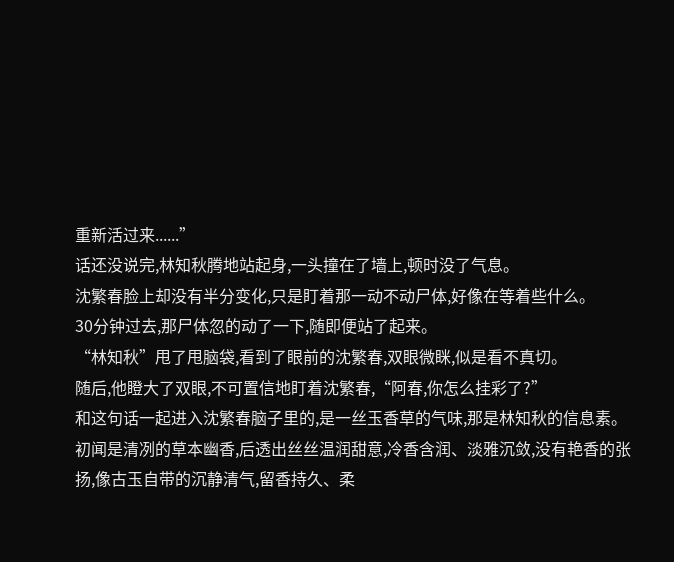重新活过来......”
话还没说完,林知秋腾地站起身,一头撞在了墙上,顿时没了气息。
沈繁春脸上却没有半分变化,只是盯着那一动不动尸体,好像在等着些什么。
30分钟过去,那尸体忽的动了一下,随即便站了起来。
“林知秋”甩了甩脑袋,看到了眼前的沈繁春,双眼微眯,似是看不真切。
随后,他瞪大了双眼,不可置信地盯着沈繁春,“阿春,你怎么挂彩了?”
和这句话一起进入沈繁春脑子里的,是一丝玉香草的气味,那是林知秋的信息素。
初闻是清冽的草本幽香,后透出丝丝温润甜意,冷香含润、淡雅沉敛,没有艳香的张扬,像古玉自带的沉静清气,留香持久、柔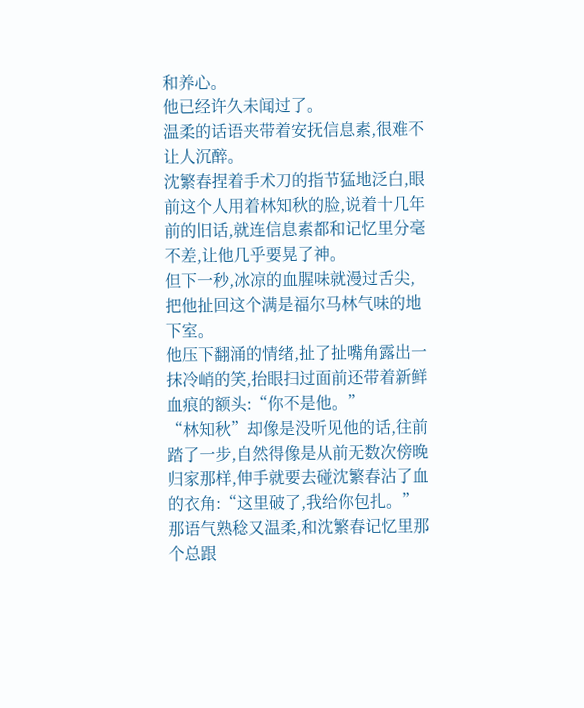和养心。
他已经许久未闻过了。
温柔的话语夹带着安抚信息素,很难不让人沉醉。
沈繁春捏着手术刀的指节猛地泛白,眼前这个人用着林知秋的脸,说着十几年前的旧话,就连信息素都和记忆里分毫不差,让他几乎要晃了神。
但下一秒,冰凉的血腥味就漫过舌尖,把他扯回这个满是福尔马林气味的地下室。
他压下翻涌的情绪,扯了扯嘴角露出一抹冷峭的笑,抬眼扫过面前还带着新鲜血痕的额头:“你不是他。”
“林知秋”却像是没听见他的话,往前踏了一步,自然得像是从前无数次傍晚归家那样,伸手就要去碰沈繁春沾了血的衣角:“这里破了,我给你包扎。”那语气熟稔又温柔,和沈繁春记忆里那个总跟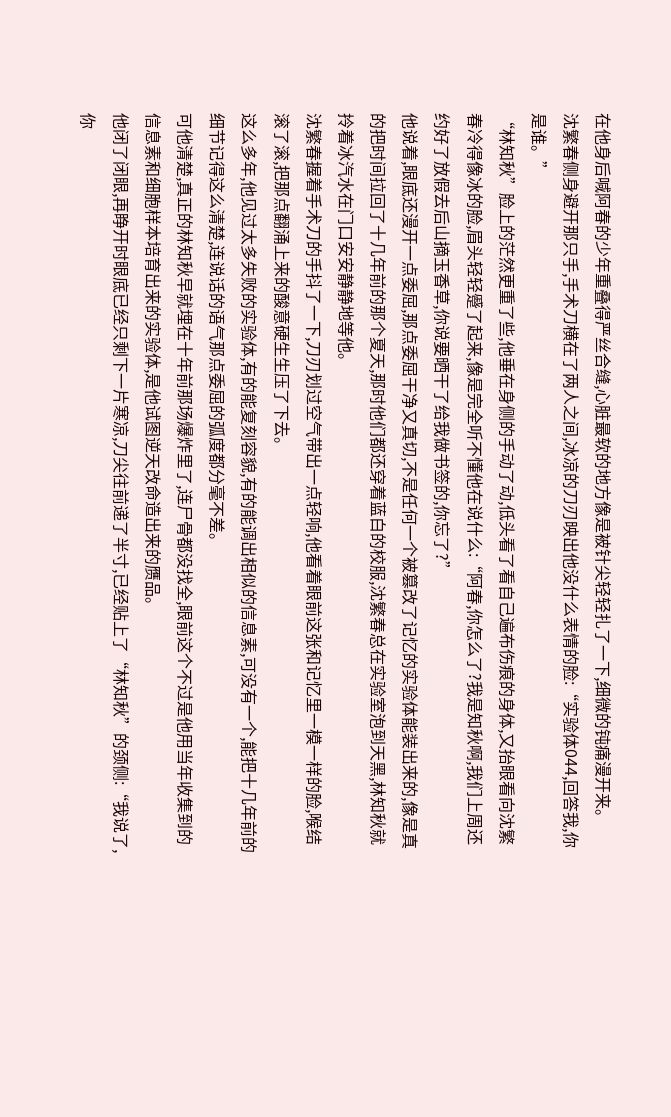在他身后喊阿春的少年重叠得严丝合缝,心脏最软的地方像是被针尖轻轻扎了一下,细微的钝痛漫开来。
沈繁春侧身避开那只手,手术刀横在了两人之间,冰凉的刀刃映出他没什么表情的脸:“实验体044,回答我,你是谁。”
“林知秋”脸上的茫然更重了些,他垂在身侧的手动了动,低头看了看自己遍布伤痕的身体,又抬眼看向沈繁春冷得像冰的脸,眉头轻轻蹙了起来,像是完全听不懂他在说什么:“阿春,你怎么了?我是知秋啊,我们上周还约好了放假去后山摘玉香草,你说要晒干了给我做书签的,你忘了?”
他说着,眼底还漫开一点委屈,那点委屈干净又真切,不是任何一个被篡改了记忆的实验体能装出来的,像是真的把时间拉回了十几年前的那个夏天,那时他们都还穿着蓝白的校服,沈繁春总在实验室泡到天黑,林知秋就拎着冰汽水在门口安安静静地等他。
沈繁春握着手术刀的手抖了一下,刀刃划过空气带出一点轻响,他看着眼前这张和记忆里一模一样的脸,喉结滚了滚,把那点翻涌上来的酸意硬生生压了下去。
这么多年,他见过太多失败的实验体,有的能复刻容貌,有的能调出相似的信息素,可没有一个,能把十几年前的细节记得这么清楚,连说话的语气那点委屈的弧度都分毫不差。
可他清楚,真正的林知秋早就埋在十年前那场爆炸里了,连尸骨都没找全,眼前这个不过是他用当年收集到的信息素和细胞样本培育出来的实验体,是他试图逆天改命造出来的赝品。
他闭了闭眼,再睁开时眼底已经只剩下一片寒凉,刀尖往前递了半寸,已经贴上了“林知秋”的颈侧:“我说了,你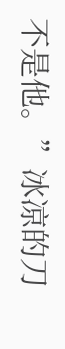不是他。”冰凉的刀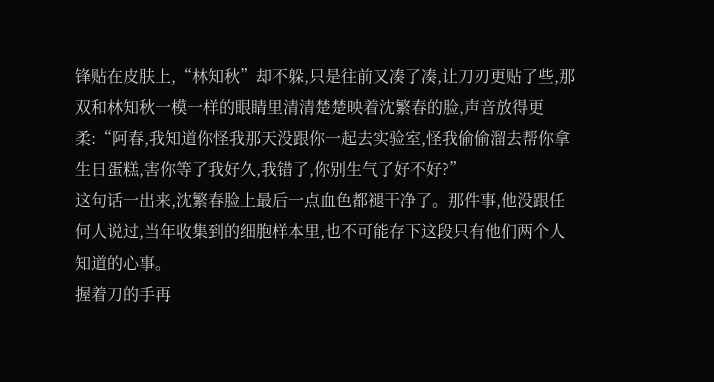锋贴在皮肤上,“林知秋”却不躲,只是往前又凑了凑,让刀刃更贴了些,那双和林知秋一模一样的眼睛里清清楚楚映着沈繁春的脸,声音放得更柔:“阿春,我知道你怪我那天没跟你一起去实验室,怪我偷偷溜去帮你拿生日蛋糕,害你等了我好久,我错了,你别生气了好不好?”
这句话一出来,沈繁春脸上最后一点血色都褪干净了。那件事,他没跟任何人说过,当年收集到的细胞样本里,也不可能存下这段只有他们两个人知道的心事。
握着刀的手再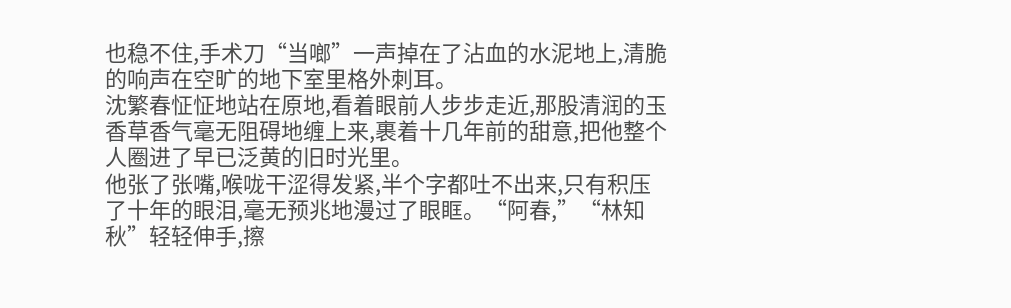也稳不住,手术刀“当啷”一声掉在了沾血的水泥地上,清脆的响声在空旷的地下室里格外刺耳。
沈繁春怔怔地站在原地,看着眼前人步步走近,那股清润的玉香草香气毫无阻碍地缠上来,裹着十几年前的甜意,把他整个人圈进了早已泛黄的旧时光里。
他张了张嘴,喉咙干涩得发紧,半个字都吐不出来,只有积压了十年的眼泪,毫无预兆地漫过了眼眶。“阿春,”“林知秋”轻轻伸手,擦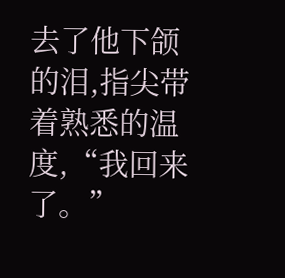去了他下颌的泪,指尖带着熟悉的温度,“我回来了。”